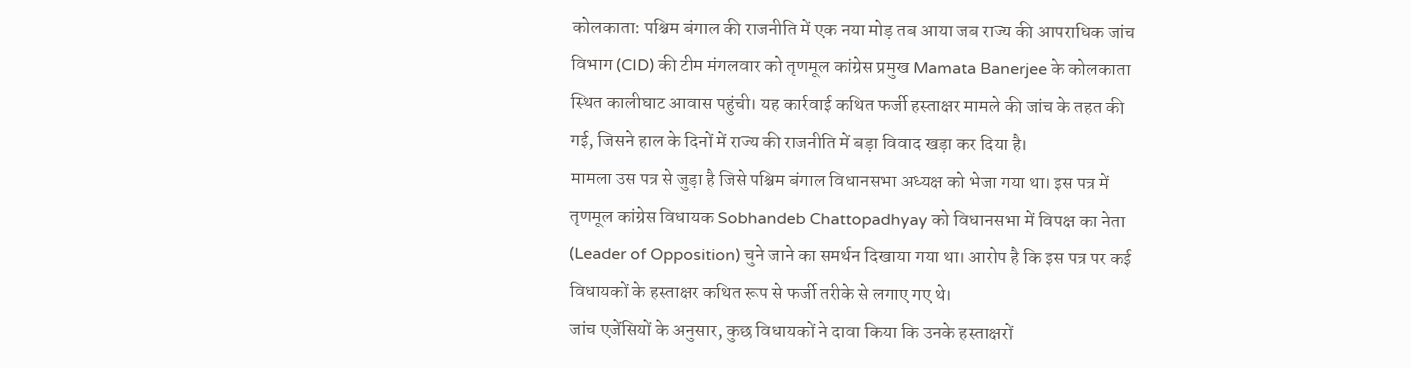कोलकाता: पश्चिम बंगाल की राजनीति में एक नया मोड़ तब आया जब राज्य की आपराधिक जांच विभाग (CID) की टीम मंगलवार को तृणमूल कांग्रेस प्रमुख Mamata Banerjee के कोलकाता स्थित कालीघाट आवास पहुंची। यह कार्रवाई कथित फर्जी हस्ताक्षर मामले की जांच के तहत की गई, जिसने हाल के दिनों में राज्य की राजनीति में बड़ा विवाद खड़ा कर दिया है।
मामला उस पत्र से जुड़ा है जिसे पश्चिम बंगाल विधानसभा अध्यक्ष को भेजा गया था। इस पत्र में तृणमूल कांग्रेस विधायक Sobhandeb Chattopadhyay को विधानसभा में विपक्ष का नेता (Leader of Opposition) चुने जाने का समर्थन दिखाया गया था। आरोप है कि इस पत्र पर कई विधायकों के हस्ताक्षर कथित रूप से फर्जी तरीके से लगाए गए थे।
जांच एजेंसियों के अनुसार, कुछ विधायकों ने दावा किया कि उनके हस्ताक्षरों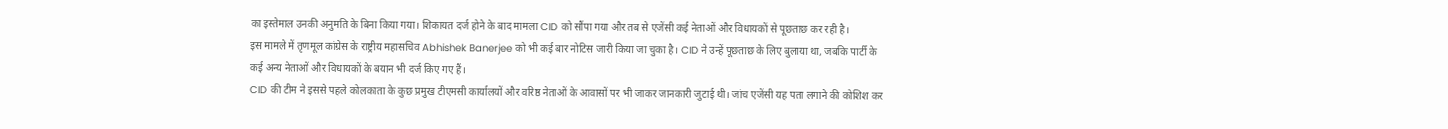का इस्तेमाल उनकी अनुमति के बिना किया गया। शिकायत दर्ज होने के बाद मामला CID को सौंपा गया और तब से एजेंसी कई नेताओं और विधायकों से पूछताछ कर रही है।
इस मामले में तृणमूल कांग्रेस के राष्ट्रीय महासचिव Abhishek Banerjee को भी कई बार नोटिस जारी किया जा चुका है। CID ने उन्हें पूछताछ के लिए बुलाया था, जबकि पार्टी के कई अन्य नेताओं और विधायकों के बयान भी दर्ज किए गए हैं।
CID की टीम ने इससे पहले कोलकाता के कुछ प्रमुख टीएमसी कार्यालयों और वरिष्ठ नेताओं के आवासों पर भी जाकर जानकारी जुटाई थी। जांच एजेंसी यह पता लगाने की कोशिश कर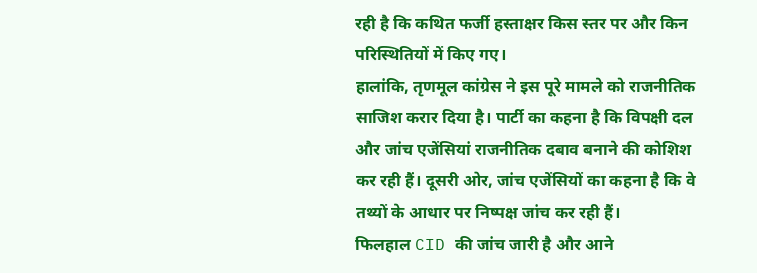रही है कि कथित फर्जी हस्ताक्षर किस स्तर पर और किन परिस्थितियों में किए गए।
हालांकि, तृणमूल कांग्रेस ने इस पूरे मामले को राजनीतिक साजिश करार दिया है। पार्टी का कहना है कि विपक्षी दल और जांच एजेंसियां राजनीतिक दबाव बनाने की कोशिश कर रही हैं। दूसरी ओर, जांच एजेंसियों का कहना है कि वे तथ्यों के आधार पर निष्पक्ष जांच कर रही हैं।
फिलहाल CID की जांच जारी है और आने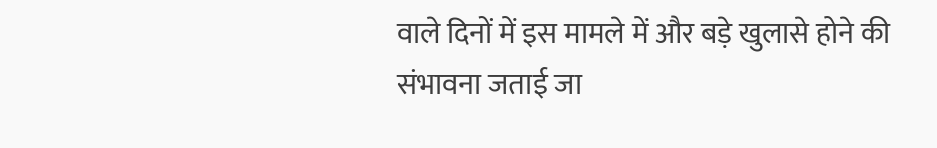वाले दिनों में इस मामले में और बड़े खुलासे होने की संभावना जताई जा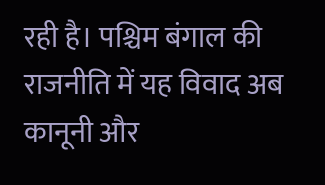रही है। पश्चिम बंगाल की राजनीति में यह विवाद अब कानूनी और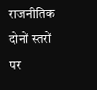राजनीतिक दोनों स्तरों पर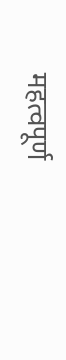महत्वपूर्ण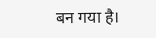बन गया है।